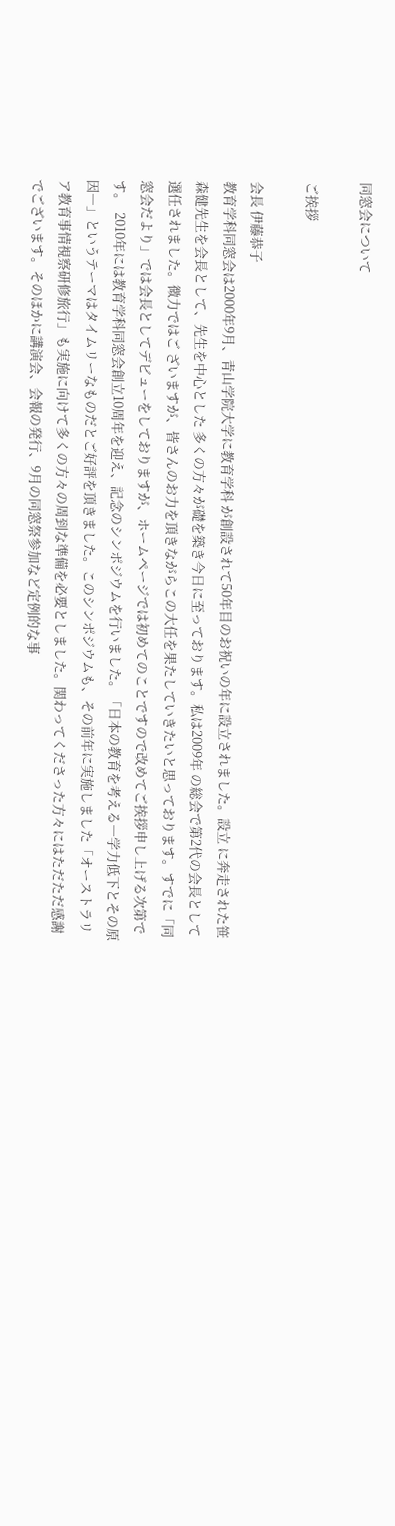同窓会について

ご挨拶

会長 伊藤恭子
教育学科同窓会は2000年9月、青山学院大学に教育学科 が創設されて50年目のお祝いの年に設立されました。設立 に奔走された笹森健先生を会長として、先生を中心とした 多くの方々が礎を築き今日に至っております。私は2009年 の総会で第2代の会長として選任されました。微力ではご ざいますが、皆さんのお力を頂きながらこの大任を果たしていきたいと思っております。すでに「同窓会だより」では会長としてデビューをしておりますが、ホームページでは初めてのことですので改めてご挨拶申し上げる次第です。  2010年には教育学科同窓会創立10周年を迎え、記念のシンポジウムを行いました。「日本の教育を考える―学力低下とその原因―」というテーマはタイムリーなものだとご好評を頂きました。このシンポジウムも、その前年に実施しました「オーストラリア教育事情視察研修旅行」も実施に向けて多くの方々の周到な準備を必要としました。関わってくださった方々にはただただ感謝でございます。そのほかに講演会、会報の発行、9月の同窓祭参加など定例的な事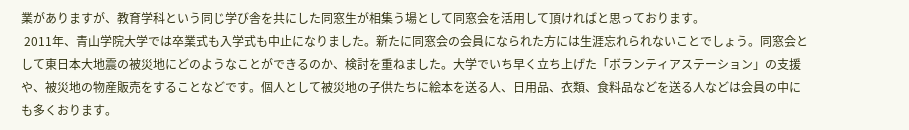業がありますが、教育学科という同じ学び舎を共にした同窓生が相集う場として同窓会を活用して頂ければと思っております。
 2011年、青山学院大学では卒業式も入学式も中止になりました。新たに同窓会の会員になられた方には生涯忘れられないことでしょう。同窓会として東日本大地震の被災地にどのようなことができるのか、検討を重ねました。大学でいち早く立ち上げた「ボランティアステーション」の支援や、被災地の物産販売をすることなどです。個人として被災地の子供たちに絵本を送る人、日用品、衣類、食料品などを送る人などは会員の中にも多くおります。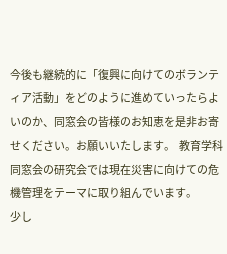今後も継続的に「復興に向けてのボランティア活動」をどのように進めていったらよいのか、同窓会の皆様のお知恵を是非お寄せください。お願いいたします。  教育学科同窓会の研究会では現在災害に向けての危機管理をテーマに取り組んでいます。
少し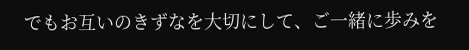でもお互いのきずなを大切にして、ご一緒に歩みを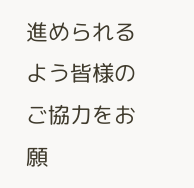進められるよう皆様のご協力をお願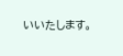いいたします。